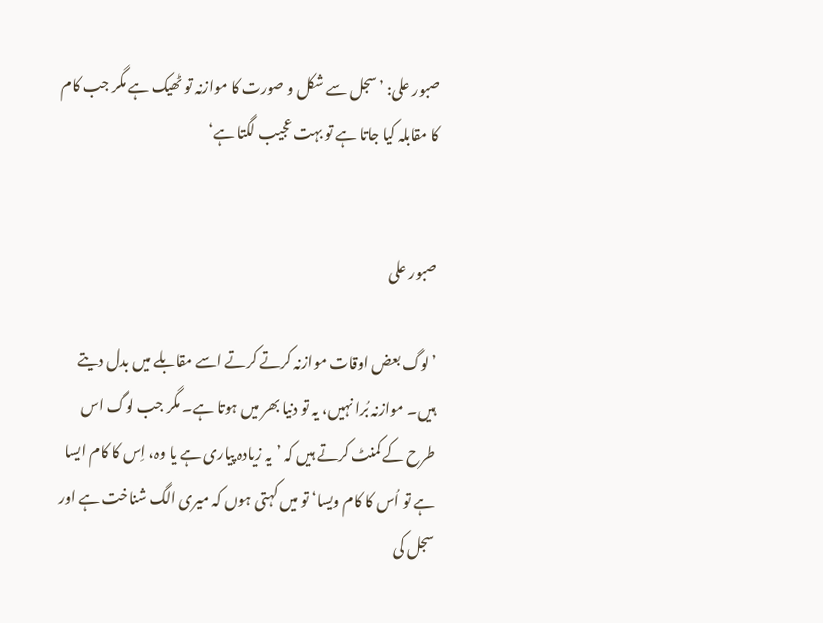صبور علی: ’سجل سے شکل و صورت کا موازنہ تو ٹھیک ہے مگر جب کام کا مقابلہ کیا جاتا ہے تو بہت عجیب لگتا ہے‘


صبور علی

’لوگ بعض اوقات موازنہ کرتے کرتے اسے مقابلے میں بدل دیتے ہیں۔ موازنہ بُرا نہیں، یہ تو دنیا بھر میں ہوتا ہے۔ مگر جب لوگ اس طرح کے کمنٹ کرتے ہیں کہ ’یہ زیادہ پیاری ہے یا وہ، اِس کا کام ایسا ہے تو اُس کا کام ویسا‘ تو میں کہتی ہوں کہ میری الگ شناخت ہے اور سجل کی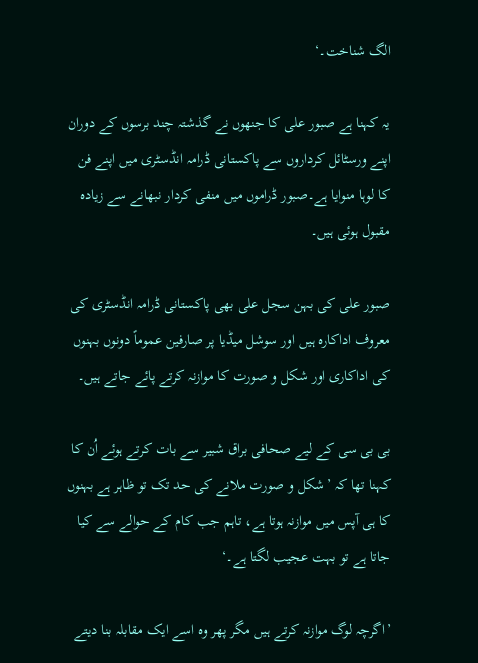الگ شناخت۔‘

یہ کہنا ہے صبور علی کا جنھوں نے گذشتہ چند برسوں کے دوران اپنے ورسٹائل کرداروں سے پاکستانی ڈرامہ انڈسٹری میں اپنے فن کا لوہا منوایا ہے۔صبور ڈراموں میں منفی کردار نبھانے سے زیادہ مقبول ہوئی ہیں۔

صبور علی کی بہن سجل علی بھی پاکستانی ڈرامہ انڈسٹری کی معروف اداکارہ ہیں اور سوشل میڈیا پر صارفین عموماً دونوں بہنوں کی اداکاری اور شکل و صورت کا موازنہ کرتے پائے جاتے ہیں۔

بی بی سی کے لیے صحافی براق شبیر سے بات کرتے ہوئے اُن کا کہنا تھا کہ ’شکل و صورت ملانے کی حد تک تو ظاہر ہے بہنوں کا ہی آپس میں موازنہ ہوتا ہے، تاہم جب کام کے حوالے سے کیا جاتا ہے تو بہت عجیب لگتا ہے۔‘

’اگرچہ لوگ موازنہ کرتے ہیں مگر پھر وہ اسے ایک مقابلہ بنا دیتے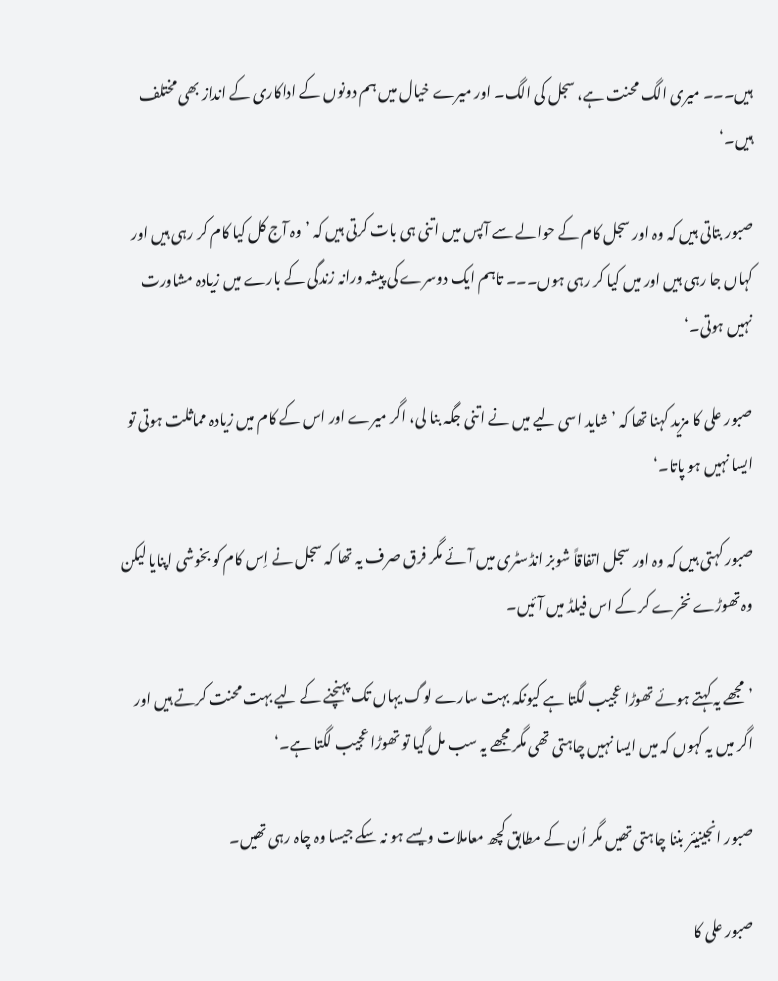ہیں۔۔۔ میری الگ محنت ہے، سجل کی الگ۔ اور میرے خیال میں ہم دونوں کے اداکاری کے انداز بھی مختلف ہیں۔‘

صبور بتاتی ہیں کہ وہ اور سجل کام کے حوالے سے آپس میں اتنی ہی بات کرتی ہیں کہ ’وہ آج کل کیا کام کر رہی ہیں اور کہاں جا رہی ہیں اور میں کیا کر رہی ہوں۔۔۔ تاہم ایک دوسرے کی پیشہ ورانہ زندگی کے بارے میں زیادہ مشاورت نہیں ہوتی۔‘

صبور علی کا مزید کہنا تھا کہ ’شاید اسی لیے میں نے اتنی جگہ بنا لی، اگر میرے اور اس کے کام میں زیادہ مماثلت ہوتی تو ایسا نہیں ہو پاتا۔‘

صبور کہتی ہیں کہ وہ اور سجل اتفاقاً شوبز انڈسٹری میں آئے مگر فرق صرف یہ تھا کہ سجل نے اِس کام کو بخوشی اپنایا لیکن وہ تھوڑے نخرے کر کے اس فیلڈ میں آئیں۔

’مجھے یہ کہتے ہوئے تھوڑا عجیب لگتا ہے کیونکہ بہت سارے لوگ یہاں تک پہنچنے کے لیے بہت محنت کرتے ہیں اور اگر میں یہ کہوں کہ میں ایسا نہیں چاہتی تھی مگر مجھے یہ سب مل گیا تو تھوڑا عجیب لگتا ہے۔‘

صبور انجینیئر بننا چاہتی تھیں مگر اُن کے مطابق کچھ معاملات ویسے ہو نہ سکے جیسا وہ چاہ رہی تھیں۔

صبور علی کا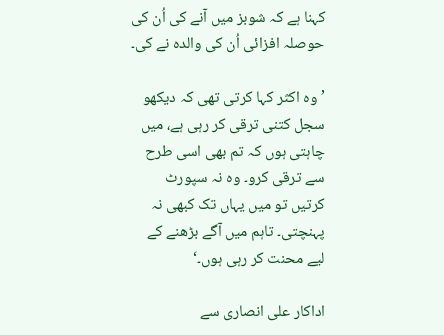کہنا ہے کہ شوبز میں آنے کی اُن کی حوصلہ افزائی اُن کی والدہ نے کی۔

’وہ اکثر کہا کرتی تھی کہ دیکھو سجل کتنی ترقی کر رہی ہے، میں چاہتی ہوں کہ تم بھی اسی طرح سے ترقی کرو۔ وہ نہ سپورٹ کرتیں تو میں یہاں تک کبھی نہ پہنچتی۔ تاہم میں آگے بڑھنے کے لیے محنت کر رہی ہوں۔‘

اداکار علی انصاری سے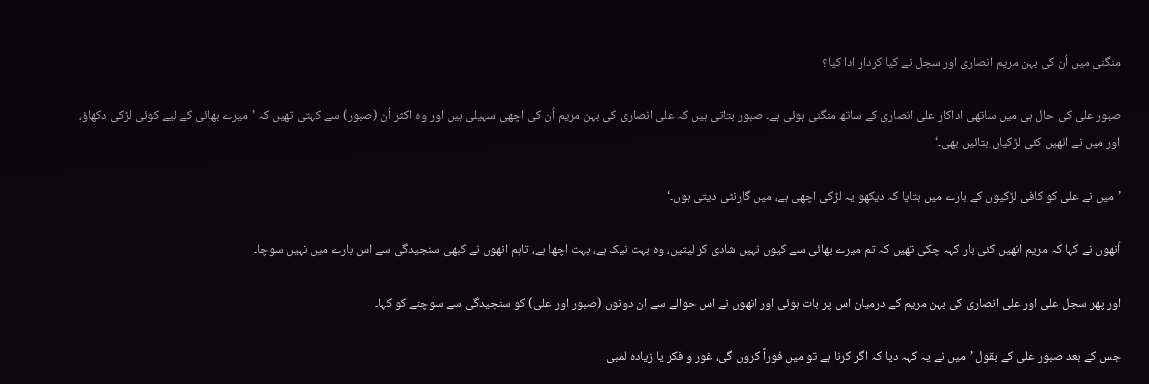منگنی میں اُن کی بہن مریم انصاری اور سجل نے کیا کردار ادا کیا؟

صبور علی کی حال ہی میں ساتھی اداکار علی انصاری کے ساتھ منگنی ہوئی ہے۔ صبور بتاتی ہیں کہ علی انصاری کی بہن مریم اُن کی اچھی سہیلی ہیں اور وہ اکثر اُن (صبور) سے کہتی تھیں کہ ’میرے بھائی کے لیے کوئی لڑکی دکھاؤ، اور میں نے انھیں کئی لڑکیاں بتائیں بھی۔‘

’میں نے علی کو کافی لڑکیوں کے بارے میں بتایا کہ دیکھو یہ لڑکی اچھی ہے، میں گارنٹی دیتی ہوں۔‘

اُنھوں نے کہا کہ مریم انھیں کئی بار کہہ چکی تھیں کہ تم میرے بھائی سے کیوں نہیں شادی کر لیتیں، وہ بہت نیک ہے، بہت اچھا ہے، تاہم انھوں نے کبھی سنجیدگی سے اس بارے میں نہیں سوچا۔

اور پھر سجل علی اور علی انصاری کی بہن مریم کے درمیان اس پر بات ہوئی اور انھوں نے اس حوالے سے ان دونوں (صبور اور علی) کو سنجیدگی سے سوچنے کو کہا۔

جس کے بعد صبور علی کے بقول ’میں نے یہ کہہ دیا کہ اگر کرنا ہے تو میں فوراً کروں گی، غور و فکر یا زیادہ لمبی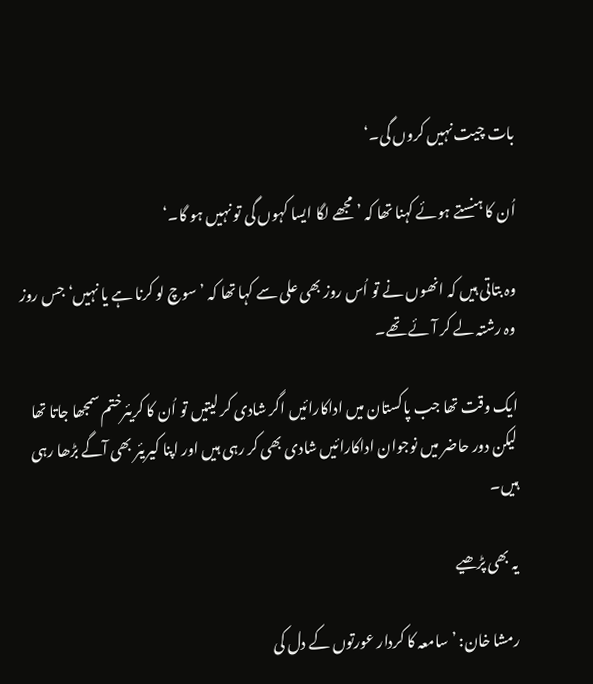بات چیت نہیں کروں گی۔‘

اُن کا ہنستے ہوئے کہنا تھا کہ ’مجھے لگا ایسا کہوں گی تو نہیں ہو گا۔‘

وہ بتاتی ہیں کہ انھوں نے تو اُس روز بھی علی سے کہا تھا کہ ’سوچ لو کرنا ہے یا نہیں‘ جس روز وہ رشتہ لے کر آئے تھے۔

ایک وقت تھا جب پاکستان میں اداکارائیں اگر شادی کر لیتیں تو اُن کا کریئرختم سمجھا جاتا تھا لیکن دور حاضر میں نوجوان اداکارائیں شادی بھی کر رہی ہیں اور اپنا کیریئر بھی آگے بڑھا رہی ہیں۔

یہ بھی پڑھیے

رمشا خان: ’سامعہ کا کردار عورتوں کے دل کی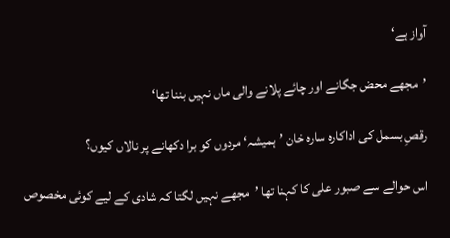آواز ہے‘

’مجھے محض جگانے اور چائے پلانے والی ماں نہیں بننا تھا‘

رقصِ بسمل کی اداکارہ سارہ خان ’ہمیشہ‘ مردوں کو برا دکھانے پر نالاں کیوں؟

اس حوالے سے صبور علی کا کہنا تھا ’مجھے نہیں لگتا کہ شادی کے لیے کوئی مخصوص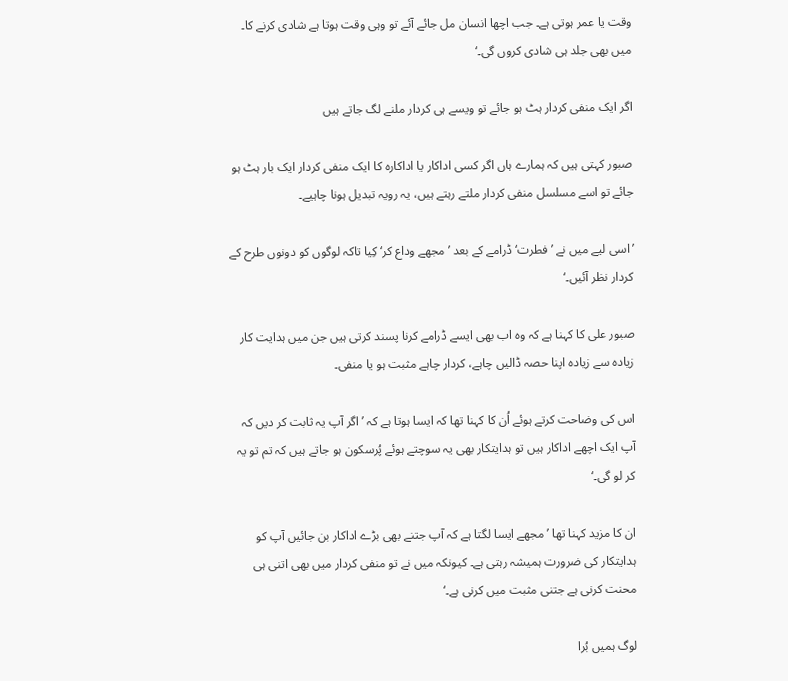وقت یا عمر ہوتی ہے۔ جب اچھا انسان مل جائے آئے تو وہی وقت ہوتا ہے شادی کرنے کا۔ میں بھی جلد ہی شادی کروں گی۔‘

اگر ایک منفی کردار ہٹ ہو جائے تو ویسے ہی کردار ملنے لگ جاتے ہیں

صبور کہتی ہیں کہ ہمارے ہاں اگر کسی اداکار یا اداکارہ کا ایک منفی کردار ایک بار ہٹ ہو جائے تو اسے مسلسل منفی کردار ملتے رہتے ہیں، یہ رویہ تبدیل ہونا چاہیے۔

’اسی لیے میں نے ’فطرت‘ ڈرامے کے بعد ’مجھے وداع کر‘ کِیا تاکہ لوگوں کو دونوں طرح کے کردار نظر آئیں۔‘

صبور علی کا کہنا ہے کہ وہ اب بھی ایسے ڈرامے کرنا پسند کرتی ہیں جن میں ہدایت کار زیادہ سے زیادہ اپنا حصہ ڈالیں چاہے، کردار چاہے مثبت ہو یا منفی۔

اس کی وضاحت کرتے ہوئے اُن کا کہنا تھا کہ ایسا ہوتا ہے کہ ’اگر آپ یہ ثابت کر دیں کہ آپ ایک اچھے اداکار ہیں تو ہدایتکار بھی یہ سوچتے ہوئے پُرسکون ہو جاتے ہیں کہ تم تو یہ کر لو گی۔‘

ان کا مزید کہنا تھا ’مجھے ایسا لگتا ہے کہ آپ جتنے بھی بڑے اداکار بن جائیں آپ کو ہدایتکار کی ضرورت ہمیشہ رہتی ہے۔ کیونکہ میں نے تو منفی کردار میں بھی اتنی ہی محنت کرنی ہے جتنی مثبت میں کرنی ہے۔‘

لوگ ہمیں بُرا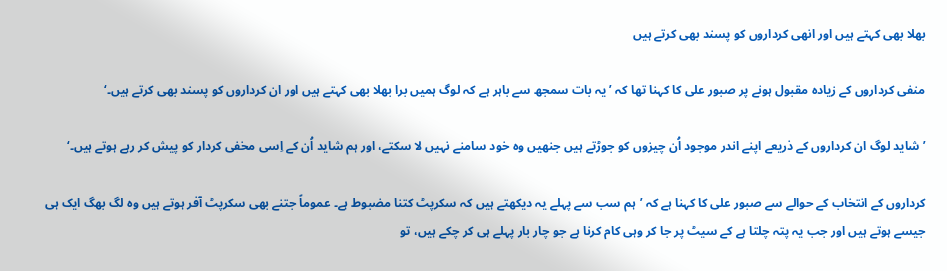بھلا بھی کہتے ہیں اور انھی کرداروں کو پسند بھی کرتے ہیں

منفی کرداروں کے زیادہ مقبول ہونے پر صبور علی کا کہنا تھا کہ ’یہ بات سمجھ سے باہر ہے کہ لوگ ہمیں برا بھلا بھی کہتے ہیں اور ان کرداروں کو پسند بھی کرتے ہیں۔‘

’شاید لوگ ان کرداروں کے ذریعے اپنے اندر موجود اُن چیزوں کو جوڑتے ہیں جنھیں وہ خود سامنے نہیں لا سکتے، اور ہم شاید اُن کے اِسی مخفی کردار کو پیش کر رہے ہوتے ہیں۔‘

کرداروں کے انتخاب کے حوالے سے صبور علی کا کہنا ہے کہ ’ہم سب سے پہلے یہ دیکھتے ہیں کہ سکرپٹ کتنا مضبوط ہے۔ عموماً جتنے بھی سکرپٹ آفر ہوتے ہیں وہ لگ بھگ ایک ہی جیسے ہوتے ہیں اور جب یہ پتہ چلتا ہے کے سیٹ پر جا کر وہی کام کرنا ہے جو چار بار پہلے ہی کر چکے ہیں، تو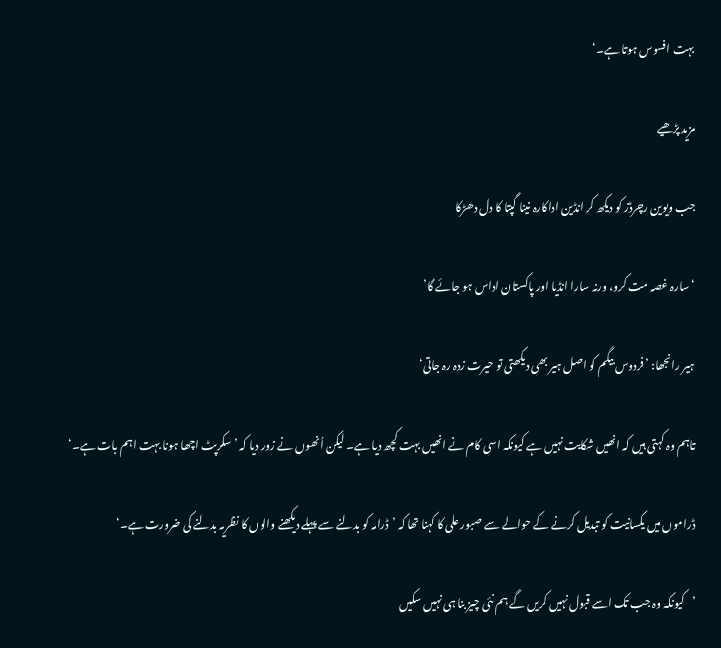بہت افسوس ہوتا ہے۔‘

مزید پڑھیے

جب ویوین رچرڈز کو دیکھ کر انڈین اداکارہ نینا گپتا کا دل دھڑکا

‘سارہ غصہ مت کرو، ورنہ سارا انڈیا اور پاکستان اداس ہو جائے گا’

ہیر رانجھا: ’فردوس بیگم کو اصل ہیر بھی دیکھتی تو حیرت زدہ رہ جاتی‘

تاہم وہ کہتی ہیں کہ انھیں شکایت نہیں ہے کیونکہ اسی کام نے انھیں بہت کچھ دیا ہے۔ لیکن اُنھوں نے زور دیا کہ ’سکرپٹ اچھا ہونا بہت اہم بات ہے۔‘

ڈراموں میں یکسانیت کو تبدیل کرنے کے حوالے سے صبور علی کا کہنا تھا کہ ’ڈرامہ کو بدلنے سے پہلے دیکھنے والوں کا نظریہ بدلنے کی ضرورت ہے۔‘

’کیونکہ وہ جب تک اسے قبول نہیں کریں گے ہم نئی چیز بنا ہی نہیں سکیں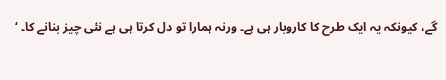گے، کیونکہ یہ ایک طرح کا کاروبار ہی ہے۔ ورنہ ہمارا تو دل کرتا ہی ہے نئی چیز بنانے کا۔ ‘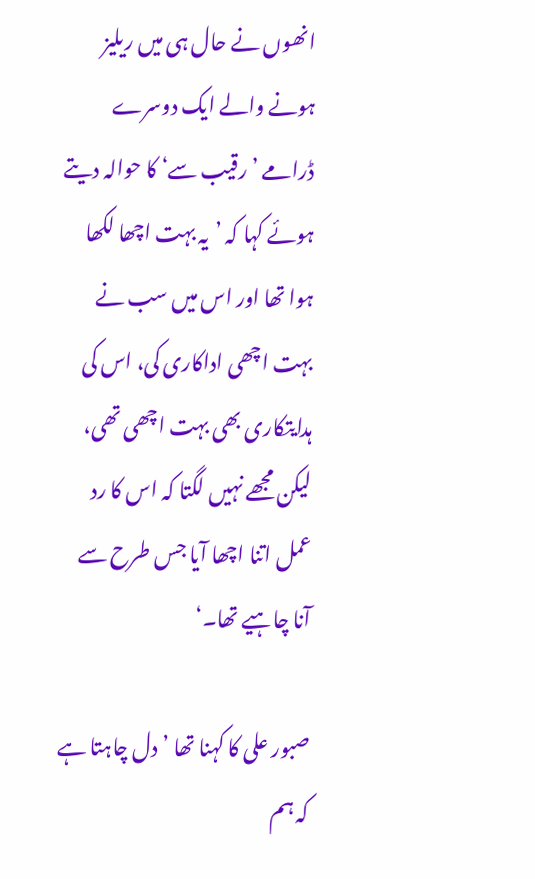انھوں نے حال ہی میں ریلیز ہونے والے ایک دوسرے ڈرامے ’رقیب سے‘ کا حوالہ دیتے ہوئے کہا کہ ’یہ بہت اچھا لکھا ہوا تھا اور اس میں سب نے بہت اچھی اداکاری کی، اس کی ہدایتکاری بھی بہت اچھی تھی، لیکن مجھے نہیں لگتا کہ اس کا رد عمل اتنا اچھا آیا جس طرح سے آنا چاہیے تھا۔‘

صبور علی کا کہنا تھا ’دل چاہتا ہے کہ ہم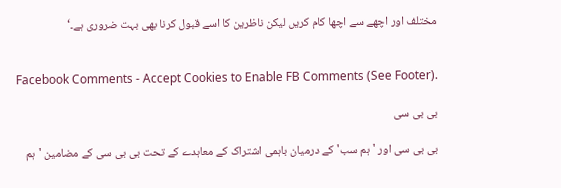مختلف اور اچھے سے اچھا کام کریں لیکن ناظرین کا اسے قبول کرنا بھی بہت ضروری ہے۔‘


Facebook Comments - Accept Cookies to Enable FB Comments (See Footer).

بی بی سی

بی بی سی اور 'ہم سب' کے درمیان باہمی اشتراک کے معاہدے کے تحت بی بی سی کے مضامین 'ہم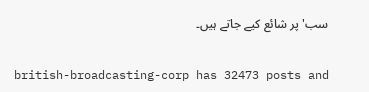سب' پر شائع کیے جاتے ہیں۔

british-broadcasting-corp has 32473 posts and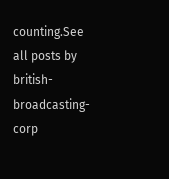counting.See all posts by british-broadcasting-corp